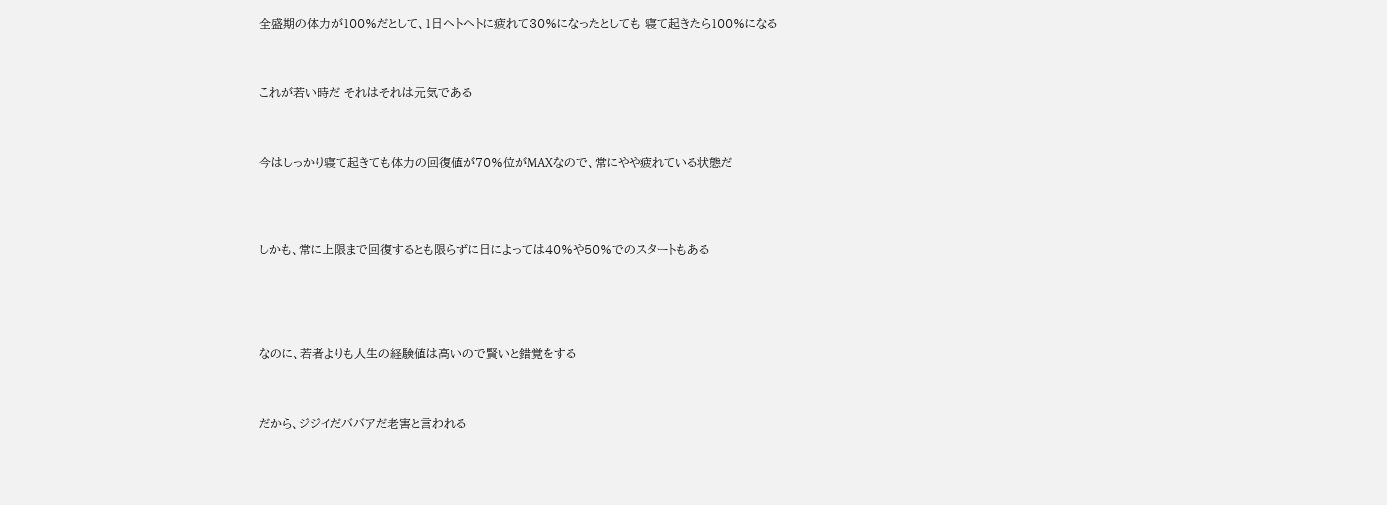全盛期の体力が100%だとして、1日ヘトヘトに疲れて30%になったとしても 寝て起きたら100%になる



これが若い時だ それはそれは元気である



今はしっかり寝て起きても体力の回復値が70%位がMAXなので、常にやや疲れている状態だ




しかも、常に上限まで回復するとも限らずに日によっては40%や50%でのスタートもある





なのに、若者よりも人生の経験値は高いので賢いと錯覚をする



だから、ジジイだババアだ老害と言われる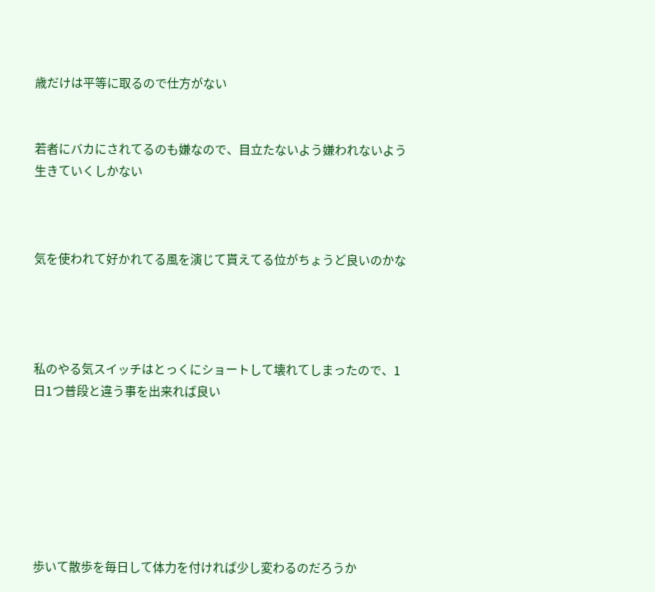歳だけは平等に取るので仕方がない


若者にバカにされてるのも嫌なので、目立たないよう嫌われないよう生きていくしかない



気を使われて好かれてる風を演じて貰えてる位がちょうど良いのかな




私のやる気スイッチはとっくにショートして壊れてしまったので、1日1つ普段と違う事を出来れば良い







歩いて散歩を毎日して体力を付ければ少し変わるのだろうか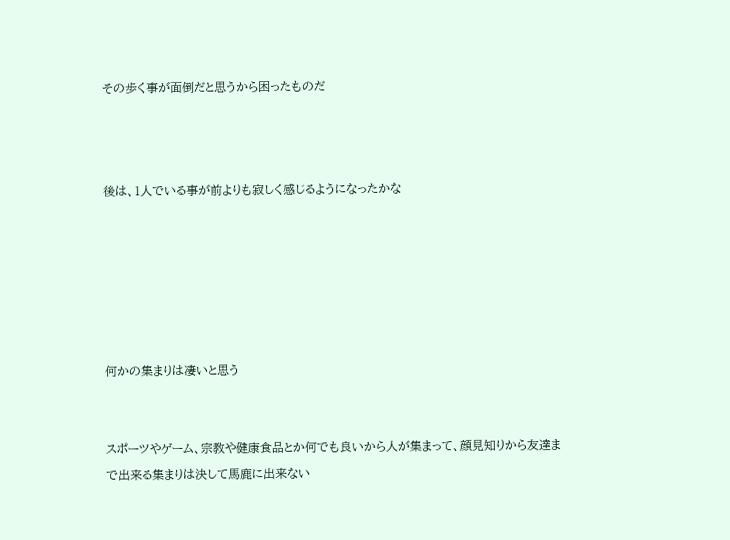その歩く事が面倒だと思うから困ったものだ



後は、1人でいる事が前よりも寂しく感じるようになったかな






何かの集まりは凄いと思う


スポーツやゲーム、宗教や健康食品とか何でも良いから人が集まって、顔見知りから友達まで出来る集まりは決して馬鹿に出来ない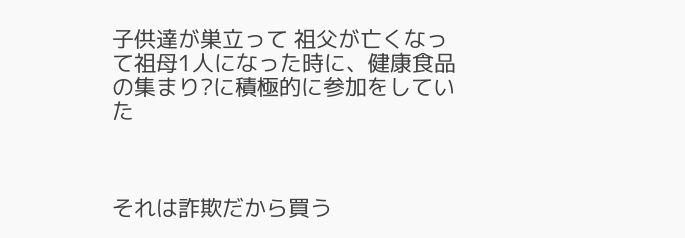子供達が巣立って 祖父が亡くなって祖母1人になった時に、健康食品の集まり?に積極的に参加をしていた



それは詐欺だから買う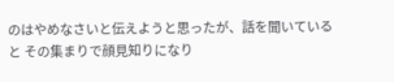のはやめなさいと伝えようと思ったが、話を聞いていると その集まりで顔見知りになり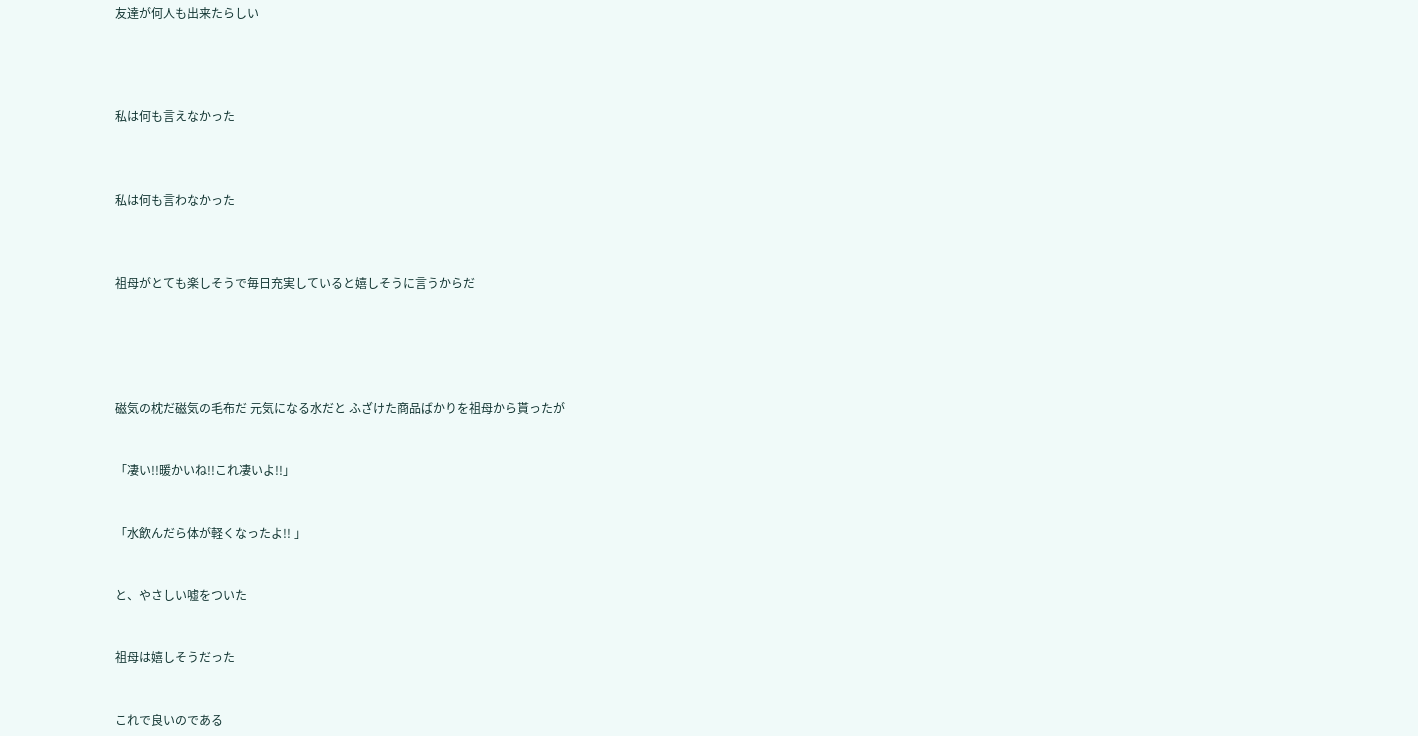友達が何人も出来たらしい




私は何も言えなかった



私は何も言わなかった



祖母がとても楽しそうで毎日充実していると嬉しそうに言うからだ





磁気の枕だ磁気の毛布だ 元気になる水だと ふざけた商品ばかりを祖母から貰ったが


「凄い!!暖かいね!!これ凄いよ!!」


「水飲んだら体が軽くなったよ!! 」


と、やさしい嘘をついた


祖母は嬉しそうだった


これで良いのである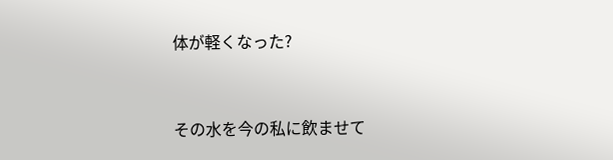体が軽くなった?


その水を今の私に飲ませて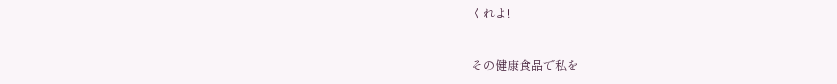くれよ!


その健康食品で私を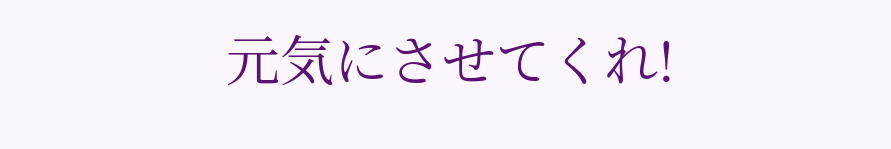元気にさせてくれ!